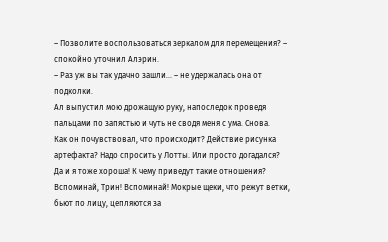– Позволите воспользоваться зеркалом для перемещения? – спокойно уточнил Алэрин.
– Раз уж вы так удачно зашли… – не удержалась она от подколки.
Ал выпустил мою дрожащую руку, напоследок проведя пальцами по запястью и чуть не сводя меня с ума. Снова.
Как он почувствовал, что происходит? Действие рисунка артефакта? Надо спросить у Лотты. Или просто догадался?
Да и я тоже хороша! К чему приведут такие отношения?
Вспоминай, Трин! Вспоминай! Мокрые щеки, что режут ветки, бьют по лицу, цепляются за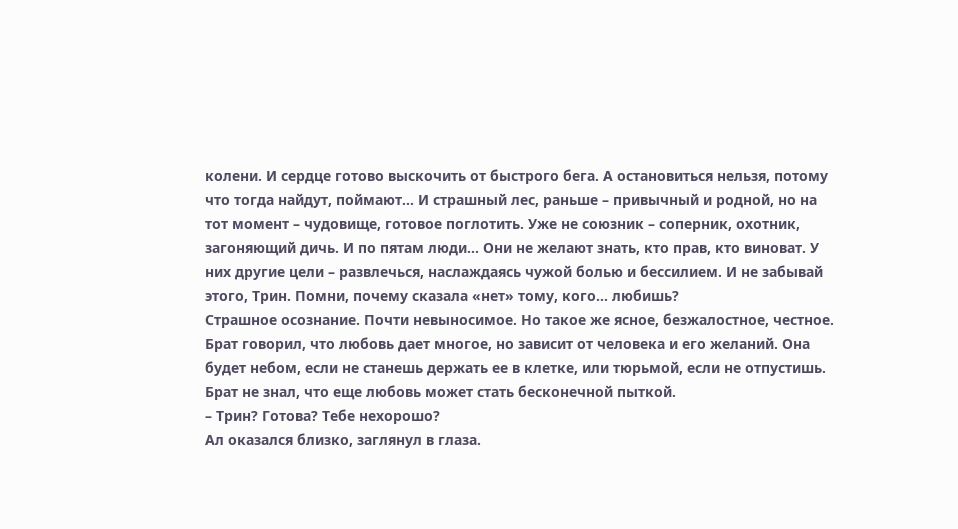колени. И сердце готово выскочить от быстрого бега. А остановиться нельзя, потому что тогда найдут, поймают… И страшный лес, раньше – привычный и родной, но на тот момент – чудовище, готовое поглотить. Уже не союзник – соперник, охотник, загоняющий дичь. И по пятам люди… Они не желают знать, кто прав, кто виноват. У них другие цели – развлечься, наслаждаясь чужой болью и бессилием. И не забывай этого, Трин. Помни, почему сказала «нет» тому, кого… любишь?
Страшное осознание. Почти невыносимое. Но такое же ясное, безжалостное, честное.
Брат говорил, что любовь дает многое, но зависит от человека и его желаний. Она будет небом, если не станешь держать ее в клетке, или тюрьмой, если не отпустишь. Брат не знал, что еще любовь может стать бесконечной пыткой.
– Трин? Готова? Тебе нехорошо?
Ал оказался близко, заглянул в глаза.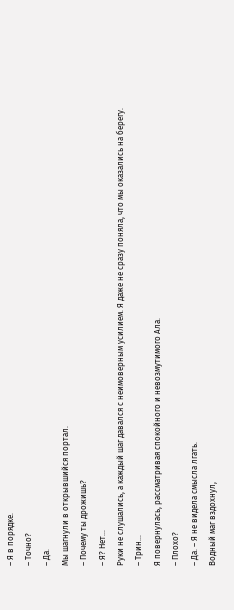– Я в порядке.
– Точно?
– Да.
Мы шагнули в открывшийся портал.
– Почему ты дрожишь?
– Я? Нет…
Руки не слушались, а каждый шаг давался с неимоверным усилием. Я даже не сразу поняла, что мы оказались на берегу.
– Трин…
Я повернулась, рассматривая спокойного и невозмутимого Ала.
– Плохо?
– Да. – Я не видела смысла лгать.
Водный маг вздохнул,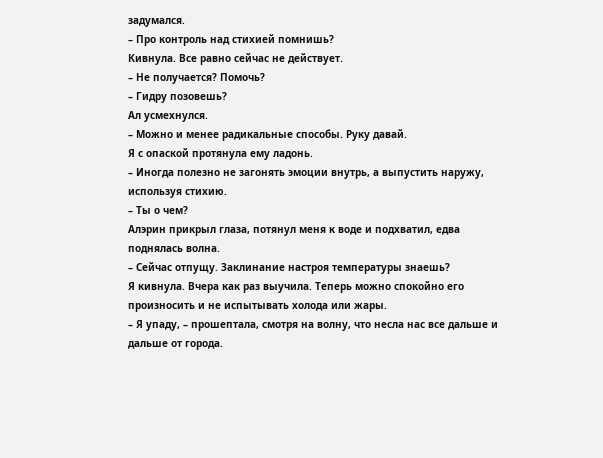задумался.
– Про контроль над стихией помнишь?
Кивнула. Все равно сейчас не действует.
– Не получается? Помочь?
– Гидру позовешь?
Ал усмехнулся.
– Можно и менее радикальные способы. Руку давай.
Я с опаской протянула ему ладонь.
– Иногда полезно не загонять эмоции внутрь, а выпустить наружу, используя стихию.
– Ты о чем?
Алэрин прикрыл глаза, потянул меня к воде и подхватил, едва поднялась волна.
– Сейчас отпущу. Заклинание настроя температуры знаешь?
Я кивнула. Вчера как раз выучила. Теперь можно спокойно его произносить и не испытывать холода или жары.
– Я упаду, – прошептала, смотря на волну, что несла нас все дальше и дальше от города.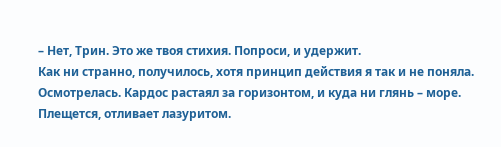– Нет, Трин. Это же твоя стихия. Попроси, и удержит.
Как ни странно, получилось, хотя принцип действия я так и не поняла. Осмотрелась. Кардос растаял за горизонтом, и куда ни глянь – море. Плещется, отливает лазуритом.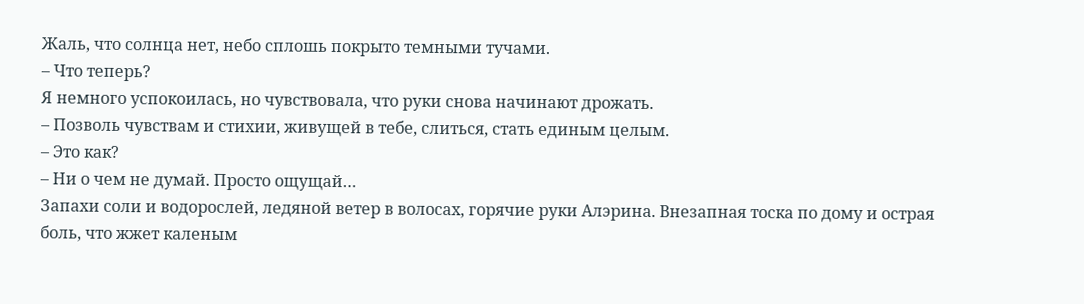Жаль, что солнца нет, небо сплошь покрыто темными тучами.
– Что теперь?
Я немного успокоилась, но чувствовала, что руки снова начинают дрожать.
– Позволь чувствам и стихии, живущей в тебе, слиться, стать единым целым.
– Это как?
– Ни о чем не думай. Просто ощущай…
Запахи соли и водорослей, ледяной ветер в волосах, горячие руки Алэрина. Внезапная тоска по дому и острая боль, что жжет каленым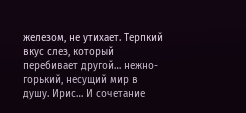железом, не утихает. Терпкий вкус слез, который перебивает другой… нежно-горький, несущий мир в душу. Ирис… И сочетание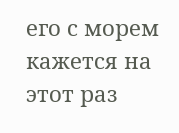его с морем кажется на этот раз